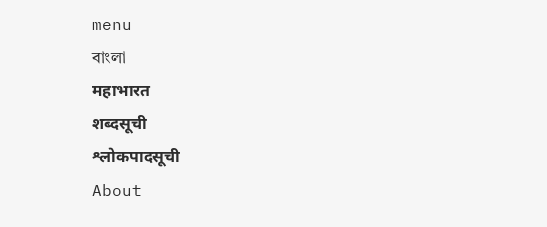menu
বাংলা
महाभारत
शब्दसूची
श्लोकपादसूची
About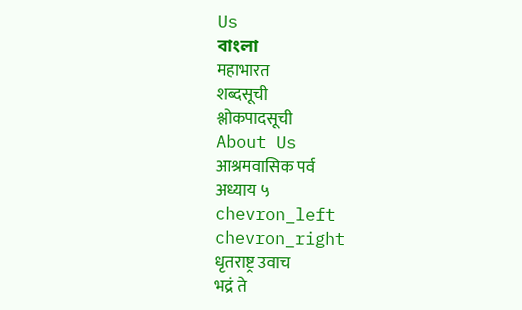Us
বাংলা
महाभारत
शब्दसूची
श्लोकपादसूची
About Us
आश्रमवासिक पर्व
अध्याय ५
chevron_left
chevron_right
धृतराष्ट्र उवाच
भद्रं ते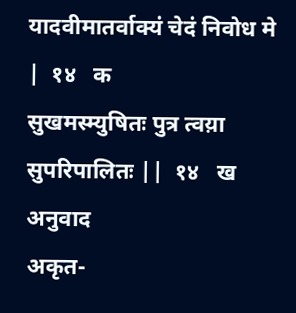यादवीमातर्वाक्यं चेदं निवोध मे |  १४   क
सुखमस्म्युषितः पुत्र त्वय़ा सुपरिपालितः ||  १४   ख
अनुवाद
अकृत-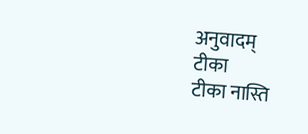अनुवादम्
टीका
टीका नास्ति